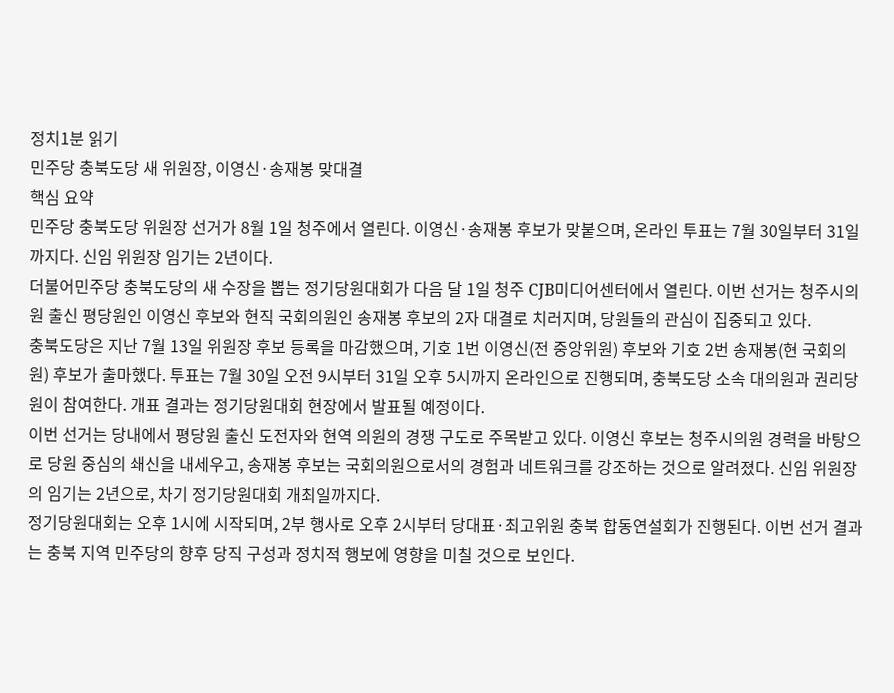정치1분 읽기
민주당 충북도당 새 위원장, 이영신·송재봉 맞대결
핵심 요약
민주당 충북도당 위원장 선거가 8월 1일 청주에서 열린다. 이영신·송재봉 후보가 맞붙으며, 온라인 투표는 7월 30일부터 31일까지다. 신임 위원장 임기는 2년이다.
더불어민주당 충북도당의 새 수장을 뽑는 정기당원대회가 다음 달 1일 청주 CJB미디어센터에서 열린다. 이번 선거는 청주시의원 출신 평당원인 이영신 후보와 현직 국회의원인 송재봉 후보의 2자 대결로 치러지며, 당원들의 관심이 집중되고 있다.
충북도당은 지난 7월 13일 위원장 후보 등록을 마감했으며, 기호 1번 이영신(전 중앙위원) 후보와 기호 2번 송재봉(현 국회의원) 후보가 출마했다. 투표는 7월 30일 오전 9시부터 31일 오후 5시까지 온라인으로 진행되며, 충북도당 소속 대의원과 권리당원이 참여한다. 개표 결과는 정기당원대회 현장에서 발표될 예정이다.
이번 선거는 당내에서 평당원 출신 도전자와 현역 의원의 경쟁 구도로 주목받고 있다. 이영신 후보는 청주시의원 경력을 바탕으로 당원 중심의 쇄신을 내세우고, 송재봉 후보는 국회의원으로서의 경험과 네트워크를 강조하는 것으로 알려졌다. 신임 위원장의 임기는 2년으로, 차기 정기당원대회 개최일까지다.
정기당원대회는 오후 1시에 시작되며, 2부 행사로 오후 2시부터 당대표·최고위원 충북 합동연설회가 진행된다. 이번 선거 결과는 충북 지역 민주당의 향후 당직 구성과 정치적 행보에 영향을 미칠 것으로 보인다.